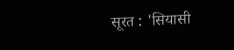सूरत : 'सियासी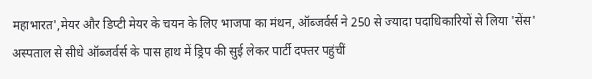महाभारत',मेयर और डिप्टी मेयर के चयन के लिए भाजपा का मंथन, ऑब्जर्वर्स ने 250 से ज्यादा पदाधिकारियों से लिया 'सेंस'
अस्पताल से सीधे ऑब्जर्वर्स के पास हाथ में ड्रिप की सुई लेकर पार्टी दफ्तर पहुंचीं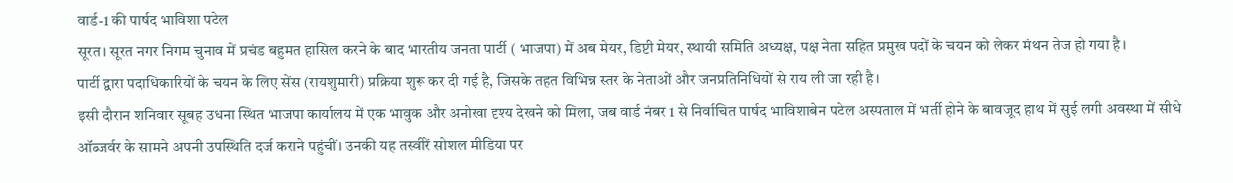वार्ड-1 की पार्षद भाविशा पटेल
सूरत। सूरत नगर निगम चुनाव में प्रचंड बहुमत हासिल करने के बाद भारतीय जनता पार्टी ( भाजपा) में अब मेयर, डिप्टी मेयर, स्थायी समिति अध्यक्ष, पक्ष नेता सहित प्रमुख पदों के चयन को लेकर मंथन तेज हो गया है।
पार्टी द्वारा पदाधिकारियों के चयन के लिए सेंस (रायशुमारी) प्रक्रिया शुरू कर दी गई है, जिसके तहत विभिन्न स्तर के नेताओं और जनप्रतिनिधियों से राय ली जा रही है।
इसी दौरान शनिवार सूबह उधना स्थित भाजपा कार्यालय में एक भावुक और अनोखा दृश्य देखने को मिला, जब वार्ड नंबर 1 से निर्वाचित पार्षद भाविशाबेन पटेल अस्पताल में भर्ती होने के बावजूद हाथ में सुई लगी अवस्था में सीधे ऑब्जर्वर के सामने अपनी उपस्थिति दर्ज कराने पहुंचीं। उनकी यह तस्वीरें सोशल मीडिया पर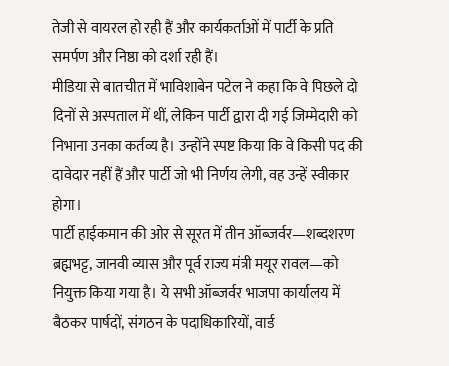तेजी से वायरल हो रही हैं और कार्यकर्ताओं में पार्टी के प्रति समर्पण और निष्ठा को दर्शा रही हैं।
मीडिया से बातचीत में भाविशाबेन पटेल ने कहा कि वे पिछले दो दिनों से अस्पताल में थीं, लेकिन पार्टी द्वारा दी गई जिम्मेदारी को निभाना उनका कर्तव्य है। उन्होंने स्पष्ट किया कि वे किसी पद की दावेदार नहीं हैं और पार्टी जो भी निर्णय लेगी, वह उन्हें स्वीकार होगा।
पार्टी हाईकमान की ओर से सूरत में तीन ऑब्जर्वर—शब्दशरण ब्रह्मभट्ट, जानवी व्यास और पूर्व राज्य मंत्री मयूर रावल—को नियुक्त किया गया है। ये सभी ऑब्जर्वर भाजपा कार्यालय में बैठकर पार्षदों, संगठन के पदाधिकारियों, वार्ड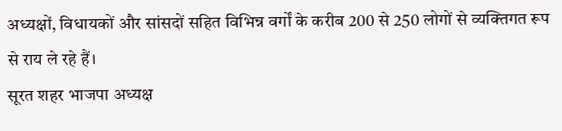अध्यक्षों, विधायकों और सांसदों सहित विभिन्न वर्गों के करीब 200 से 250 लोगों से व्यक्तिगत रूप से राय ले रहे हैं।
सूरत शहर भाजपा अध्यक्ष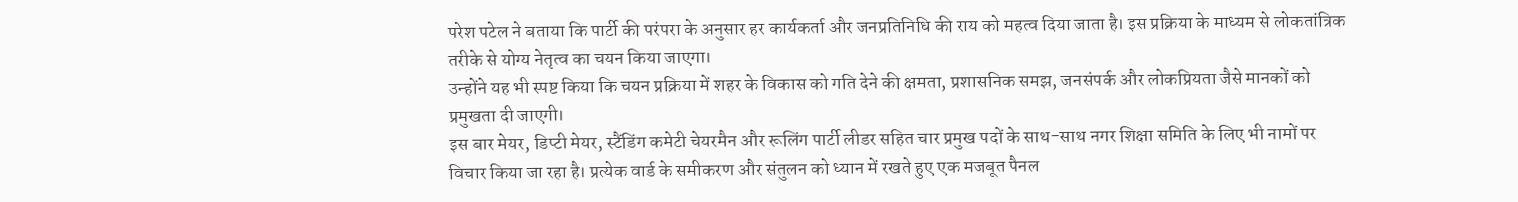परेश पटेल ने बताया कि पार्टी की परंपरा के अनुसार हर कार्यकर्ता और जनप्रतिनिधि की राय को महत्व दिया जाता है। इस प्रक्रिया के माध्यम से लोकतांत्रिक तरीके से योग्य नेतृत्व का चयन किया जाएगा।
उन्होंने यह भी स्पष्ट किया कि चयन प्रक्रिया में शहर के विकास को गति देने की क्षमता, प्रशासनिक समझ, जनसंपर्क और लोकप्रियता जैसे मानकों को प्रमुखता दी जाएगी।
इस बार मेयर, डिप्टी मेयर, स्टैंडिंग कमेटी चेयरमैन और रूलिंग पार्टी लीडर सहित चार प्रमुख पदों के साथ-साथ नगर शिक्षा समिति के लिए भी नामों पर विचार किया जा रहा है। प्रत्येक वार्ड के समीकरण और संतुलन को ध्यान में रखते हुए एक मजबूत पैनल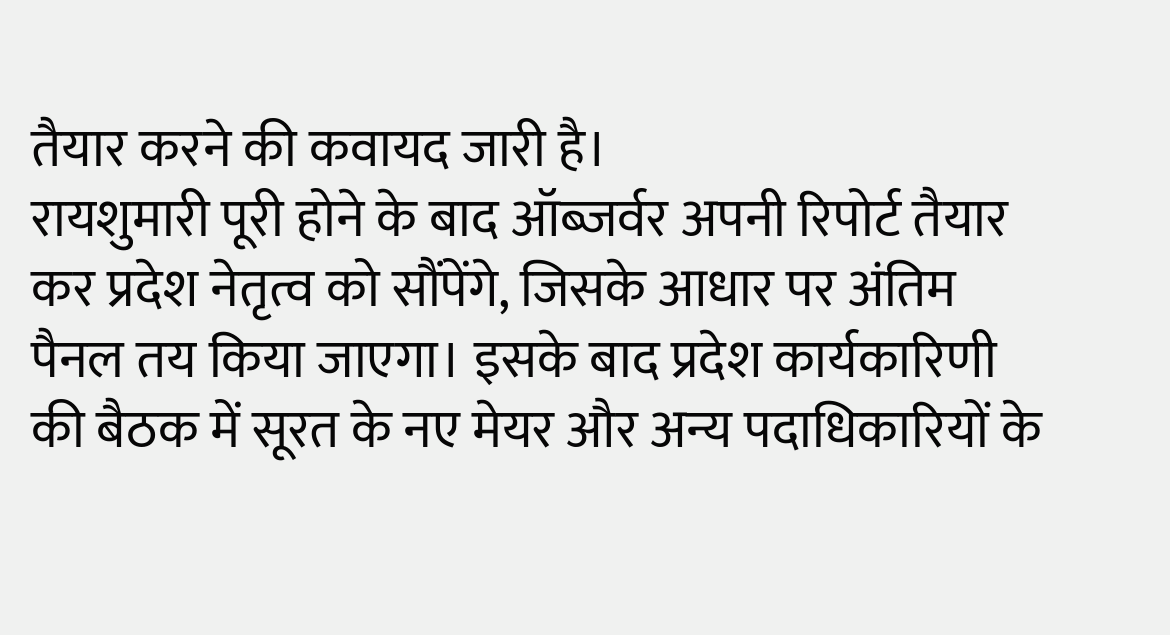तैयार करने की कवायद जारी है।
रायशुमारी पूरी होने के बाद ऑब्जर्वर अपनी रिपोर्ट तैयार कर प्रदेश नेतृत्व को सौंपेंगे, जिसके आधार पर अंतिम पैनल तय किया जाएगा। इसके बाद प्रदेश कार्यकारिणी की बैठक में सूरत के नए मेयर और अन्य पदाधिकारियों के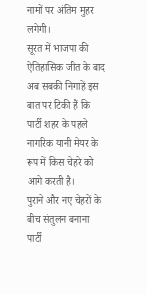नामों पर अंतिम मुहर लगेगी।
सूरत में भाजपा की ऐतिहासिक जीत के बाद अब सबकी निगाहें इस बात पर टिकी हैं कि पार्टी शहर के पहले नागरिक यानी मेयर के रूप में किस चेहरे को आगे करती है।
पुराने और नए चेहरों के बीच संतुलन बनाना पार्टी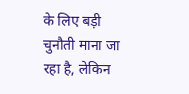के लिए बड़ी चुनौती माना जा रहा है, लेकिन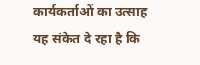कार्यकर्ताओं का उत्साह यह संकेत दे रहा है कि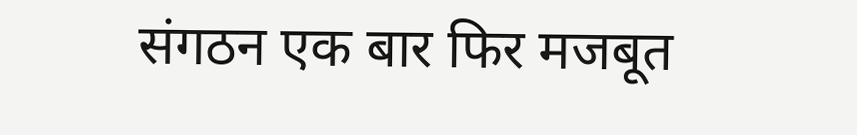संगठन एक बार फिर मजबूत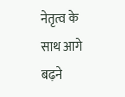नेतृत्व के साथ आगे बढ़ने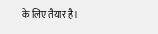के लिए तैयार है।